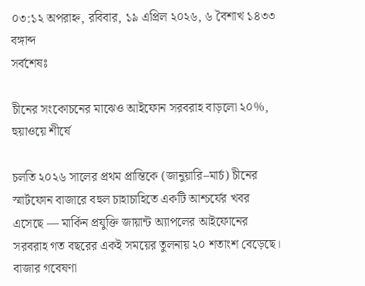০৩:১২ অপরাহ্ন, রবিবার, ১৯ এপ্রিল ২০২৬, ৬ বৈশাখ ১৪৩৩ বঙ্গাব্দ
সর্বশেষঃ

চীনের সংকোচনের মাঝেও আইফোন সরবরাহ বাড়লো ২০%, হুয়াওয়ে শীর্ষে

চলতি ২০২৬ সালের প্রথম প্রান্তিকে (জানুয়ারি–মার্চ) চীনের স্মার্টফোন বাজারে বহুল চাহাচাহিতে একটি আশ্চর্যের খবর এসেছে — মার্কিন প্রযুক্তি জায়ান্ট অ্যাপলের আইফোনের সরবরাহ গত বছরের একই সময়ের তুলনায় ২০ শতাংশ বেড়েছে। বাজার গবেষণা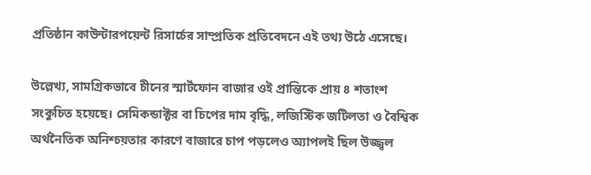প্রতিষ্ঠান কাউন্টারপয়েন্ট রিসার্চের সাম্প্রতিক প্রতিবেদনে এই তথ্য উঠে এসেছে।

উল্লেখ্য, সামগ্রিকভাবে চীনের স্মার্টফোন বাজার ওই প্রান্তিকে প্রায় ৪ শতাংশ সংকুচিত হয়েছে। সেমিকন্ডাক্টর বা চিপের দাম বৃদ্ধি, লজিস্টিক জটিলতা ও বৈশ্বিক অর্থনৈতিক অনিশ্চয়তার কারণে বাজারে চাপ পড়লেও অ্যাপলই ছিল উজ্জ্বল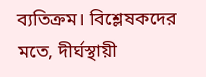ব্যতিক্রম। বিশ্লেষকদের মতে, দীর্ঘস্থায়ী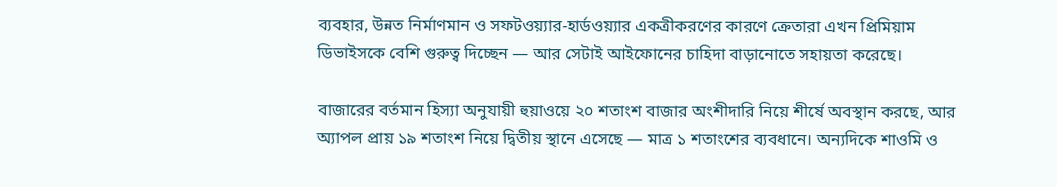ব্যবহার, উন্নত নির্মাণমান ও সফটওয়্যার-হার্ডওয়্যার একত্রীকরণের কারণে ক্রেতারা এখন প্রিমিয়াম ডিভাইসকে বেশি গুরুত্ব দিচ্ছেন — আর সেটাই আইফোনের চাহিদা বাড়ানোতে সহায়তা করেছে।

বাজারের বর্তমান হিস্যা অনুযায়ী হুয়াওয়ে ২০ শতাংশ বাজার অংশীদারি নিয়ে শীর্ষে অবস্থান করছে, আর অ্যাপল প্রায় ১৯ শতাংশ নিয়ে দ্বিতীয় স্থানে এসেছে — মাত্র ১ শতাংশের ব্যবধানে। অন্যদিকে শাওমি ও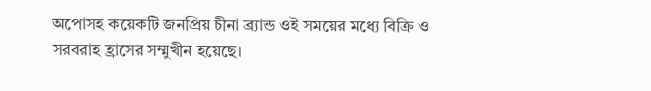অপোসহ কয়েকটি জনপ্রিয় চীনা ব্র্যান্ড ওই সময়ের মধ্যে বিক্রি ও সরবরাহ হ্রাসের সম্মুখীন হয়েছে।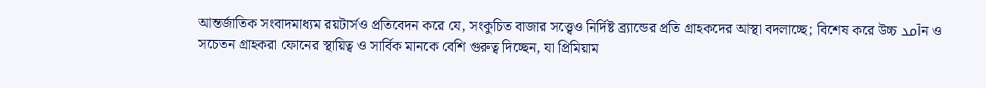আন্তর্জাতিক সংবাদমাধ্যম রয়টার্সও প্রতিবেদন করে যে, সংকুচিত বাজার সত্ত্বেও নির্দিষ্ট ব্র্যান্ডের প্রতি গ্রাহকদের আস্থা বদলাচ্ছে; বিশেষ করে উচ্চ آمدন ও সচেতন গ্রাহকরা ফোনের স্থায়িত্ব ও সার্বিক মানকে বেশি গুরুত্ব দিচ্ছেন, যা প্রিমিয়াম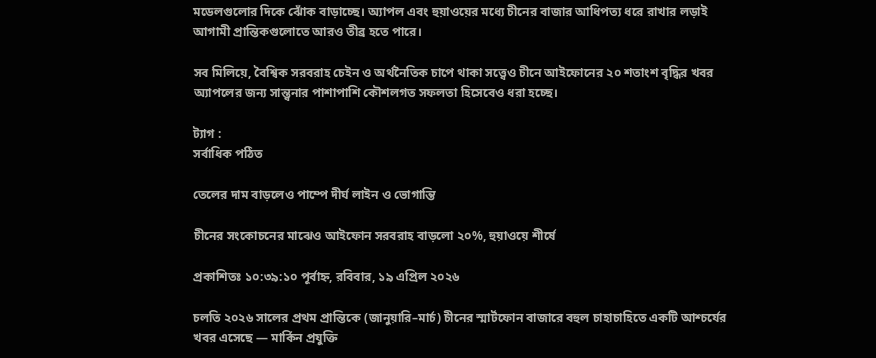মডেলগুলোর দিকে ঝোঁক বাড়াচ্ছে। অ্যাপল এবং হুয়াওয়ের মধ্যে চীনের বাজার আধিপত্য ধরে রাখার লড়াই আগামী প্রান্তিকগুলোতে আরও তীব্র হতে পারে।

সব মিলিয়ে, বৈশ্বিক সরবরাহ চেইন ও অর্থনৈতিক চাপে থাকা সত্ত্বেও চীনে আইফোনের ২০ শতাংশ বৃদ্ধির খবর অ্যাপলের জন্য সান্ত্বনার পাশাপাশি কৌশলগত সফলতা হিসেবেও ধরা হচ্ছে।

ট্যাগ :
সর্বাধিক পঠিত

তেলের দাম বাড়লেও পাম্পে দীর্ঘ লাইন ও ভোগান্তি

চীনের সংকোচনের মাঝেও আইফোন সরবরাহ বাড়লো ২০%, হুয়াওয়ে শীর্ষে

প্রকাশিতঃ ১০:৩৯:১০ পূর্বাহ্ন, রবিবার, ১৯ এপ্রিল ২০২৬

চলতি ২০২৬ সালের প্রথম প্রান্তিকে (জানুয়ারি–মার্চ) চীনের স্মার্টফোন বাজারে বহুল চাহাচাহিতে একটি আশ্চর্যের খবর এসেছে — মার্কিন প্রযুক্তি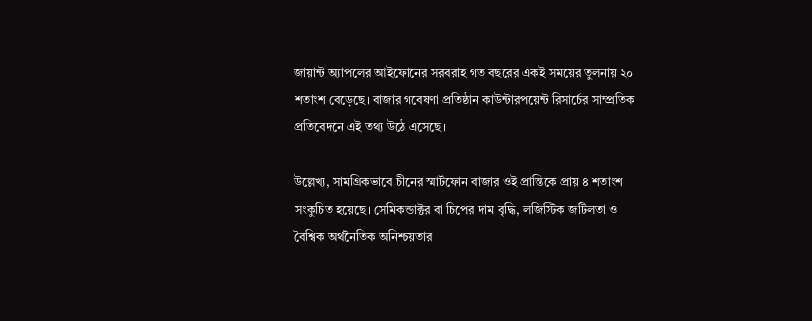জায়ান্ট অ্যাপলের আইফোনের সরবরাহ গত বছরের একই সময়ের তুলনায় ২০ শতাংশ বেড়েছে। বাজার গবেষণা প্রতিষ্ঠান কাউন্টারপয়েন্ট রিসার্চের সাম্প্রতিক প্রতিবেদনে এই তথ্য উঠে এসেছে।

উল্লেখ্য, সামগ্রিকভাবে চীনের স্মার্টফোন বাজার ওই প্রান্তিকে প্রায় ৪ শতাংশ সংকুচিত হয়েছে। সেমিকন্ডাক্টর বা চিপের দাম বৃদ্ধি, লজিস্টিক জটিলতা ও বৈশ্বিক অর্থনৈতিক অনিশ্চয়তার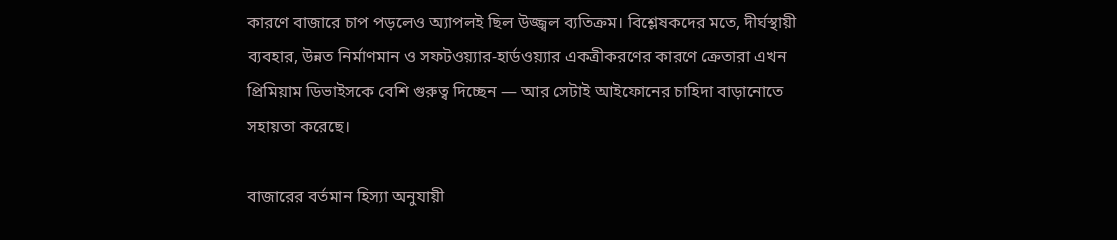কারণে বাজারে চাপ পড়লেও অ্যাপলই ছিল উজ্জ্বল ব্যতিক্রম। বিশ্লেষকদের মতে, দীর্ঘস্থায়ী ব্যবহার, উন্নত নির্মাণমান ও সফটওয়্যার-হার্ডওয়্যার একত্রীকরণের কারণে ক্রেতারা এখন প্রিমিয়াম ডিভাইসকে বেশি গুরুত্ব দিচ্ছেন — আর সেটাই আইফোনের চাহিদা বাড়ানোতে সহায়তা করেছে।

বাজারের বর্তমান হিস্যা অনুযায়ী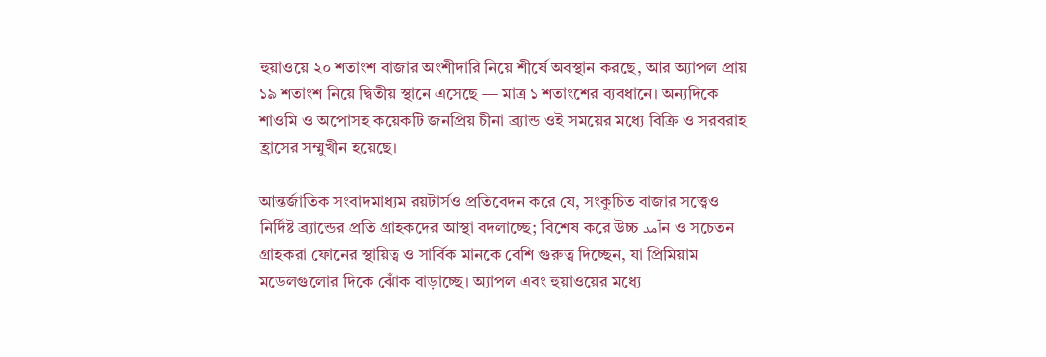হুয়াওয়ে ২০ শতাংশ বাজার অংশীদারি নিয়ে শীর্ষে অবস্থান করছে, আর অ্যাপল প্রায় ১৯ শতাংশ নিয়ে দ্বিতীয় স্থানে এসেছে — মাত্র ১ শতাংশের ব্যবধানে। অন্যদিকে শাওমি ও অপোসহ কয়েকটি জনপ্রিয় চীনা ব্র্যান্ড ওই সময়ের মধ্যে বিক্রি ও সরবরাহ হ্রাসের সম্মুখীন হয়েছে।

আন্তর্জাতিক সংবাদমাধ্যম রয়টার্সও প্রতিবেদন করে যে, সংকুচিত বাজার সত্ত্বেও নির্দিষ্ট ব্র্যান্ডের প্রতি গ্রাহকদের আস্থা বদলাচ্ছে; বিশেষ করে উচ্চ آمدন ও সচেতন গ্রাহকরা ফোনের স্থায়িত্ব ও সার্বিক মানকে বেশি গুরুত্ব দিচ্ছেন, যা প্রিমিয়াম মডেলগুলোর দিকে ঝোঁক বাড়াচ্ছে। অ্যাপল এবং হুয়াওয়ের মধ্যে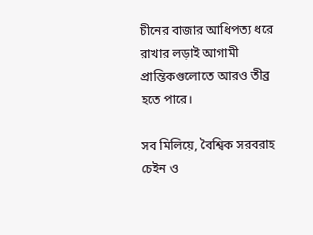চীনের বাজার আধিপত্য ধরে রাখার লড়াই আগামী প্রান্তিকগুলোতে আরও তীব্র হতে পারে।

সব মিলিয়ে, বৈশ্বিক সরবরাহ চেইন ও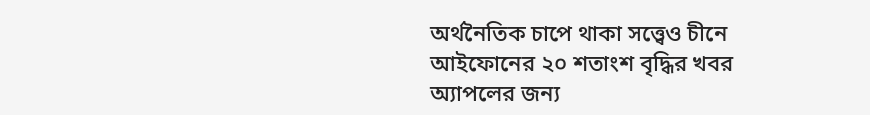অর্থনৈতিক চাপে থাকা সত্ত্বেও চীনে আইফোনের ২০ শতাংশ বৃদ্ধির খবর অ্যাপলের জন্য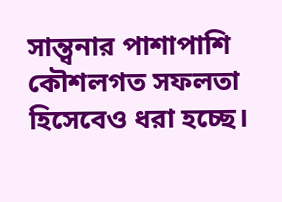সান্ত্বনার পাশাপাশি কৌশলগত সফলতা হিসেবেও ধরা হচ্ছে।